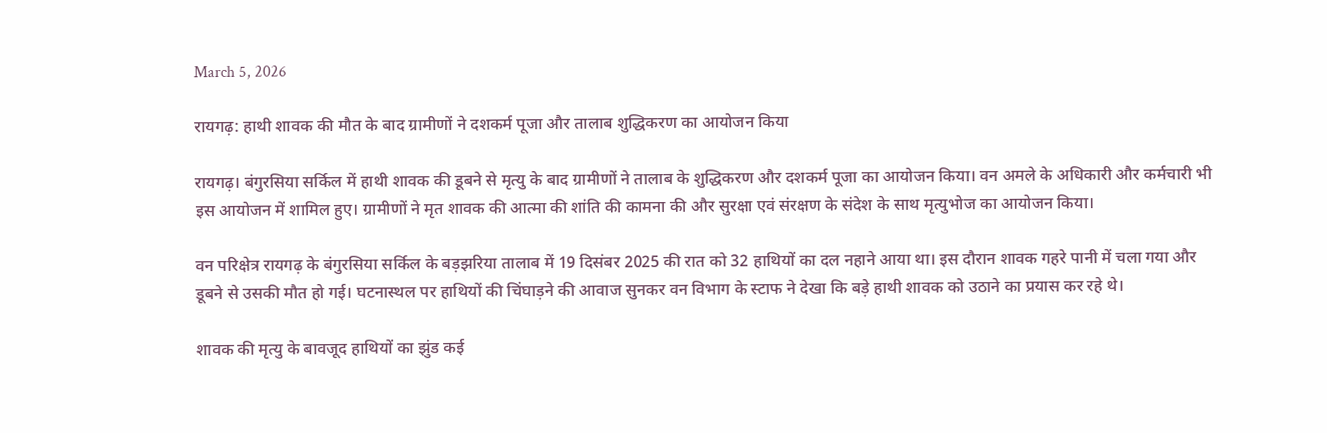March 5, 2026

रायगढ़: हाथी शावक की मौत के बाद ग्रामीणों ने दशकर्म पूजा और तालाब शुद्धिकरण का आयोजन किया

रायगढ़। बंगुरसिया सर्किल में हाथी शावक की डूबने से मृत्यु के बाद ग्रामीणों ने तालाब के शुद्धिकरण और दशकर्म पूजा का आयोजन किया। वन अमले के अधिकारी और कर्मचारी भी इस आयोजन में शामिल हुए। ग्रामीणों ने मृत शावक की आत्मा की शांति की कामना की और सुरक्षा एवं संरक्षण के संदेश के साथ मृत्युभोज का आयोजन किया।

वन परिक्षेत्र रायगढ़ के बंगुरसिया सर्किल के बड़झरिया तालाब में 19 दिसंबर 2025 की रात को 32 हाथियों का दल नहाने आया था। इस दौरान शावक गहरे पानी में चला गया और डूबने से उसकी मौत हो गई। घटनास्थल पर हाथियों की चिंघाड़ने की आवाज सुनकर वन विभाग के स्टाफ ने देखा कि बड़े हाथी शावक को उठाने का प्रयास कर रहे थे।

शावक की मृत्यु के बावजूद हाथियों का झुंड कई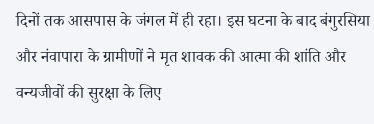दिनों तक आसपास के जंगल में ही रहा। इस घटना के बाद बंगुरसिया और नंवापारा के ग्रामीणों ने मृत शावक की आत्मा की शांति और वन्यजीवों की सुरक्षा के लिए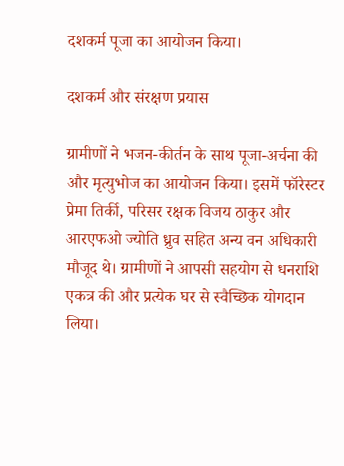दशकर्म पूजा का आयोजन किया।

दशकर्म और संरक्षण प्रयास

ग्रामीणों ने भजन-कीर्तन के साथ पूजा-अर्चना की और मृत्युभोज का आयोजन किया। इसमें फॉरेस्टर प्रेमा तिर्की, परिसर रक्षक विजय ठाकुर और आरएफओ ज्योति ध्रुव सहित अन्य वन अधिकारी मौजूद थे। ग्रामीणों ने आपसी सहयोग से धनराशि एकत्र की और प्रत्येक घर से स्वैच्छिक योगदान लिया।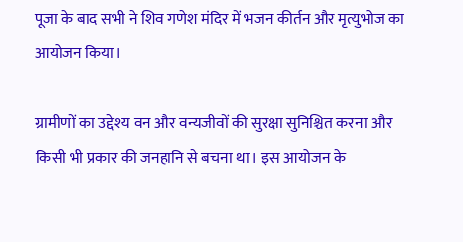पूजा के बाद सभी ने शिव गणेश मंदिर में भजन कीर्तन और मृत्युभोज का आयोजन किया।

ग्रामीणों का उद्देश्य वन और वन्यजीवों की सुरक्षा सुनिश्चित करना और किसी भी प्रकार की जनहानि से बचना था। इस आयोजन के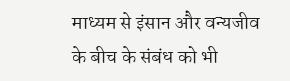माध्यम से इंसान और वन्यजीव के बीच के संबंध को भी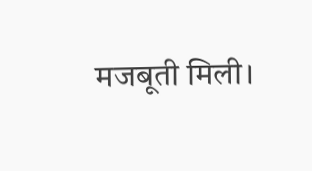मजबूती मिली।